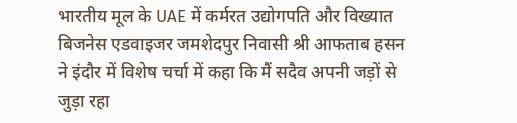भारतीय मूल के UAE में कर्मरत उद्योगपति और विख्यात बिजनेस एडवाइजर जमशेदपुर निवासी श्री आफताब हसन ने इंदौर में विशेष चर्चा में कहा कि मैं सदैव अपनी जड़ों से जुड़ा रहा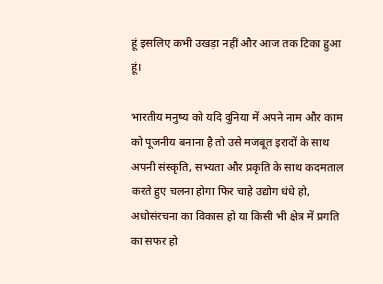हूं इसलिए कभी उखड़ा नहीं और आज तक टिका हुआ हूं।

भारतीय मनुष्य को यदि दुनिया में अपने नाम और काम को पूजनीय बनाना है तो उसे मजबूत इरादों के साथ अपनी संस्कृति, सभ्यता और प्रकृति के साथ कदमताल करते हुए चलना होगा फिर चाहे उद्योग धंधे हो, अधोसंरचना का विकास हो या किसी भी क्षेत्र में प्रगति का सफर हो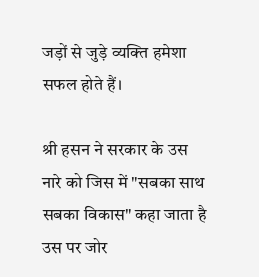जड़ों से जुड़े व्यक्ति हमेशा सफल होते हैं।

श्री हसन ने सरकार के उस नारे को जिस में "सबका साथ सबका विकास" कहा जाता है उस पर जोर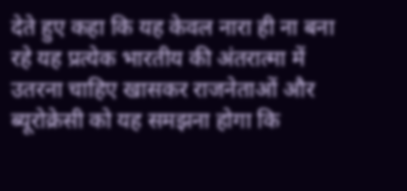देते हुए कहा कि यह केवल नारा ही ना बना रहे यह प्रत्येक भारतीय की अंतरात्मा में उतरना चाहिए खासकर राजनेताओं और ब्यूरोक्रेसी को यह समझना होगा कि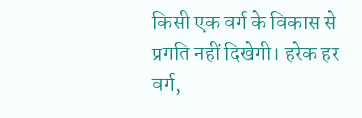किसी एक वर्ग के विकास से प्रगति नहीं दिखेगी। हरेक हर वर्ग,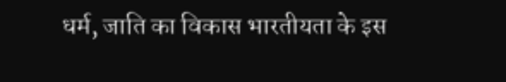धर्म, जाति का विकास भारतीयता के इस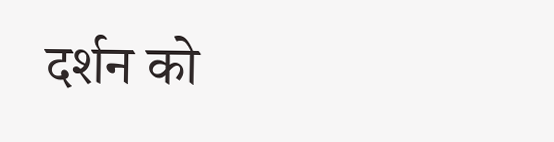दर्शन को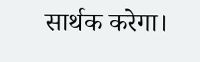सार्थक करेगा।